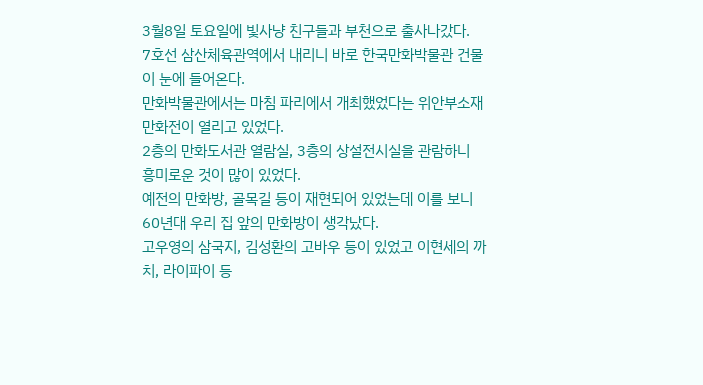3월8일 토요일에 빛사냥 친구들과 부천으로 출사나갔다.
7호선 삼산체육관역에서 내리니 바로 한국만화박물관 건물이 눈에 들어온다.
만화박물관에서는 마침 파리에서 개최했었다는 위안부소재 만화전이 열리고 있었다.
2층의 만화도서관 열람실, 3층의 상설전시실을 관람하니 흥미로운 것이 많이 있었다.
예전의 만화방, 골목길 등이 재현되어 있었는데 이를 보니 60년대 우리 집 앞의 만화방이 생각났다.
고우영의 삼국지, 김성환의 고바우 등이 있었고 이현세의 까치, 라이파이 등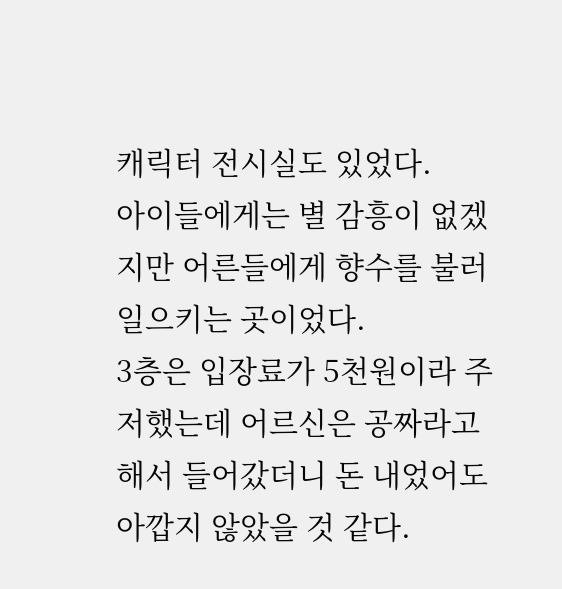캐릭터 전시실도 있었다.
아이들에게는 별 감흥이 없겠지만 어른들에게 향수를 불러일으키는 곳이었다.
3층은 입장료가 5천원이라 주저했는데 어르신은 공짜라고 해서 들어갔더니 돈 내었어도 아깝지 않았을 것 같다.